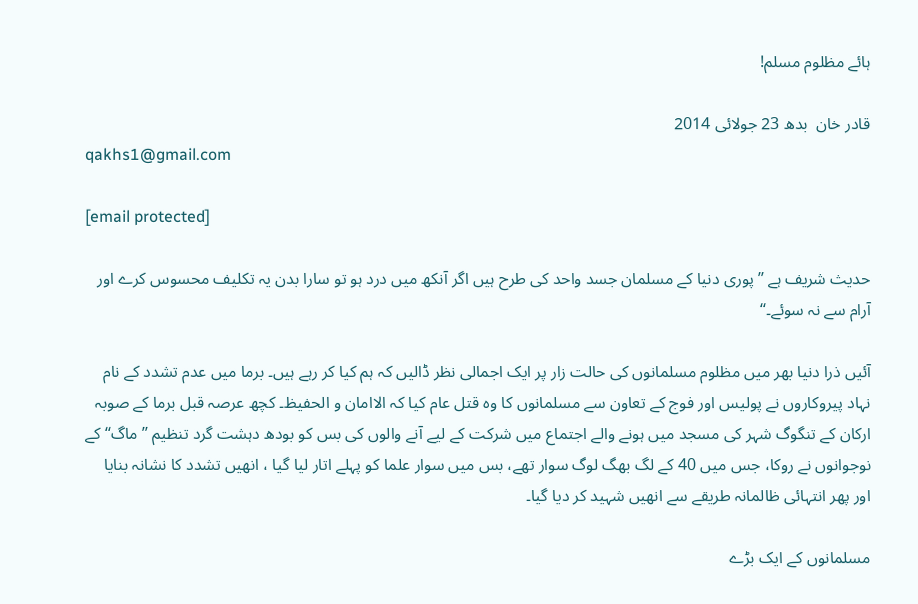ہائے مظلوم مسلم!

قادر خان  بدھ 23 جولائی 2014
qakhs1@gmail.com

[email protected]

حدیث شریف ہے ’’پوری دنیا کے مسلمان جسد واحد کی طرح ہیں اگر آنکھ میں درد ہو تو سارا بدن یہ تکلیف محسوس کرے اور آرام سے نہ سوئے۔‘‘

آئیں ذرا دنیا بھر میں مظلوم مسلمانوں کی حالت زار پر ایک اجمالی نظر ڈالیں کہ ہم کیا کر رہے ہیں۔ برما میں عدم تشدد کے نام نہاد پیروکاروں نے پولیس اور فوج کے تعاون سے مسلمانوں کا وہ قتل عام کیا کہ الاامان و الحفیظ۔ کچھ عرصہ قبل برما کے صوبہ ارکان کے تنگوگ شہر کی مسجد میں ہونے والے اجتماع میں شرکت کے لیے آنے والوں کی بس کو بودھ دہشت گرد تنظیم ’’ماگ‘‘ کے نوجوانوں نے روکا، جس میں 40 کے لگ بھگ لوگ سوار تھے، بس میں سوار علما کو پہلے اتار لیا گیا ، انھیں تشدد کا نشانہ بنایا اور پھر انتہائی ظالمانہ طریقے سے انھیں شہید کر دیا گیا۔

مسلمانوں کے ایک بڑے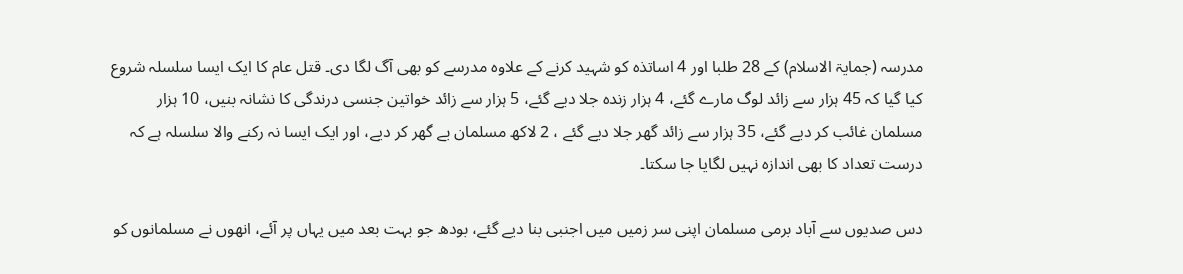مدرسہ (جمایۃ الاسلام) کے 28 طلبا اور 4 اساتذہ کو شہید کرنے کے علاوہ مدرسے کو بھی آگ لگا دی۔ قتل عام کا ایک ایسا سلسلہ شروع کیا گیا کہ 45 ہزار سے زائد لوگ مارے گئے، 4 ہزار زندہ جلا دیے گئے، 5 ہزار سے زائد خواتین جنسی درندگی کا نشانہ بنیں، 10 ہزار مسلمان غائب کر دیے گئے، 35 ہزار سے زائد گھر جلا دیے گئے ، 2 لاکھ مسلمان بے گھر کر دیے، اور ایک ایسا نہ رکنے والا سلسلہ ہے کہ درست تعداد کا بھی اندازہ نہیں لگایا جا سکتا۔

دس صدیوں سے آباد برمی مسلمان اپنی سر زمیں میں اجنبی بنا دیے گئے، بودھ جو بہت بعد میں یہاں پر آئے، انھوں نے مسلمانوں کو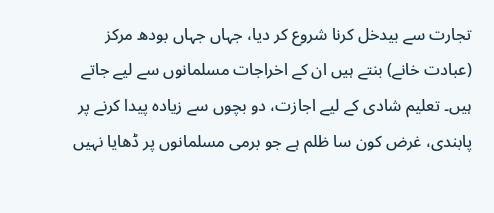تجارت سے بیدخل کرنا شروع کر دیا، جہاں جہاں بودھ مرکز (عبادت خانے) بنتے ہیں ان کے اخراجات مسلمانوں سے لیے جاتے ہیں۔ تعلیم شادی کے لیے اجازت، دو بچوں سے زیادہ پیدا کرنے پر پابندی، غرض کون سا ظلم ہے جو برمی مسلمانوں پر ڈھایا نہیں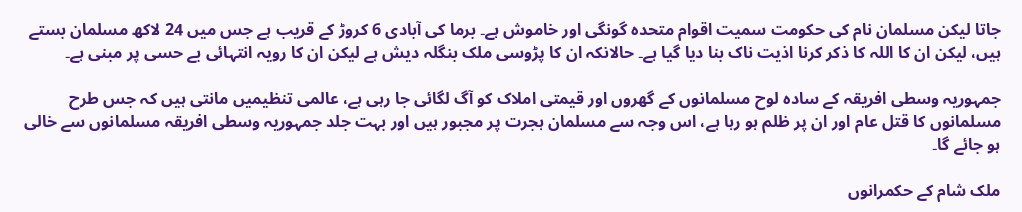جاتا لیکن مسلمان نام کی حکومت سمیت اقوام متحدہ گونگی اور خاموش ہے۔ برما کی آبادی 6 کروڑ کے قریب ہے جس میں 24 لاکھ مسلمان بستے ہیں، لیکن ان کا اللہ کا ذکر کرنا اذیت ناک بنا دیا گیا ہے۔ حالانکہ ان کا پڑوسی ملک بنگلہ دیش ہے لیکن ان کا رویہ انتہائی بے حسی پر مبنی ہے۔

جمہوریہ وسطی افریقہ کے سادہ لوح مسلمانوں کے گھروں اور قیمتی املاک کو آگ لگائی جا رہی ہے، عالمی تنظیمیں مانتی ہیں کہ جس طرح مسلمانوں کا قتل عام اور ان پر ظلم ہو رہا ہے، اس وجہ سے مسلمان ہجرت پر مجبور ہیں اور بہت جلد جمہوریہ وسطی افریقہ مسلمانوں سے خالی ہو جائے گا۔

ملک شام کے حکمرانوں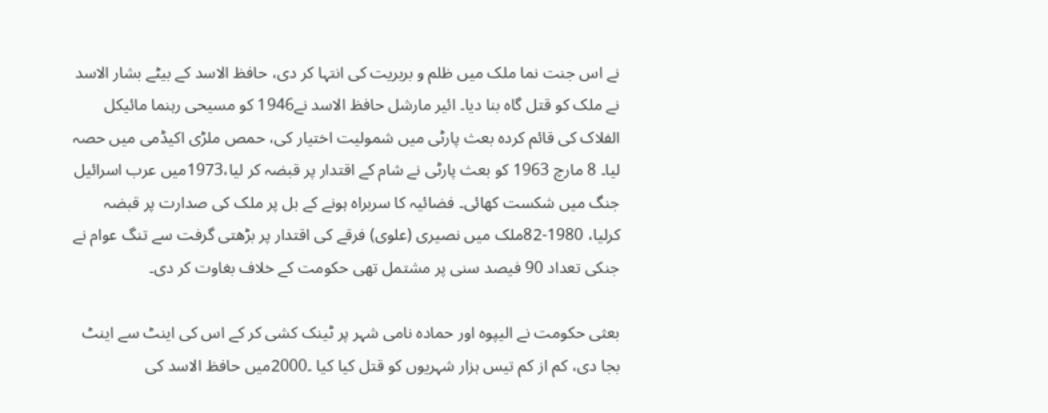نے اس جنت نما ملک میں ظلم و بربریت کی انتہا کر دی، حافظ الاسد کے بیٹے بشار الاسد نے ملک کو قتل گاہ بنا دیا۔ ائیر مارشل حافظ الاسد نے1946 کو مسیحی رہنما مائیکل الفلاک کی قائم کردہ بعث پارٹی میں شمولیت اختیار کی، حمص ملڑی اکیڈمی میں حصہ لیا۔ 8 مارچ 1963 کو بعث پارٹی نے شام کے اقتدار پر قبضہ کر لیا،1973میں عرب اسرائیل جنگ میں شکست کھائی۔ فضائیہ کا سربراہ ہونے کے بل پر ملک کی صدارت پر قبضہ کرلیا، 1980-82ملک میں نصیری (علوی) فرقے کی اقتدار پر بڑھتی گرفت سے تنگ عوام نے جنکی تعداد 90 فیصد سنی پر مشتمل تھی حکومت کے خلاف بغاوت کر دی۔

بعثی حکومت نے الیپوہ اور حمادہ نامی شہر پر ٹینک کشی کر کے اس کی اینٹ سے اینٹ بجا دی، کم از کم تیس ہزار شہریوں کو قتل کیا کیا ۔2000میں حافظ الاسد کی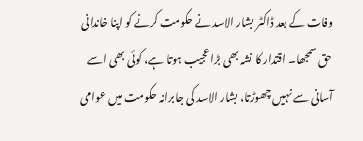وفات کے بعد ڈاکٹر بشار الاسد نے حکومت کرنے کو اپنا خاندانی حق سمجھا۔ اقتدار کا نشہ بھی بڑا عجیب ہوتا ہے، کوئی بھی اسے آسانی سے نہیں چھوڑتا، بشار الاسد کی جابرانہ حکومت میں عوامی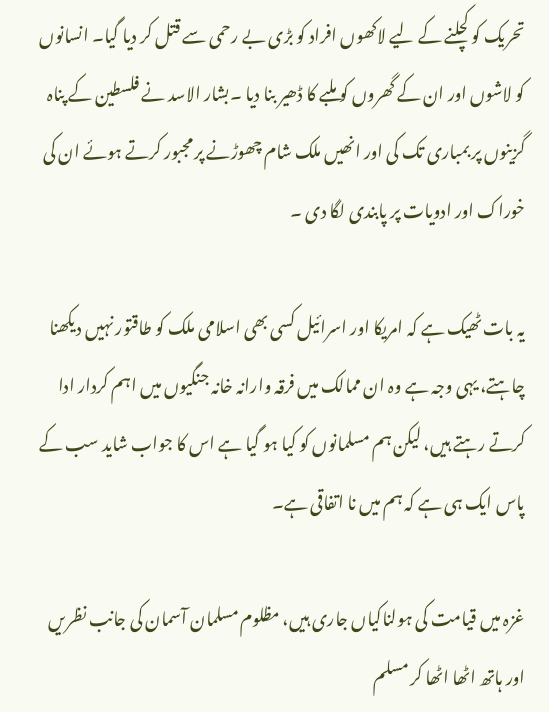تحریک کو کچلنے کے لیے لاکھوں افراد کو بڑی بے رحمی سے قتل کر دیا گیا۔ انسانوں کو لاشوں اور ان کے گھروں کو ملبے کا ڈھیر بنا دیا ۔بشار الاسد نے فلسطین کے پناہ گزینوں پر بمباری تک کی اور انھیں ملک شام چھوڑنے پر مجبور کرتے ہوئے ان کی خوراک اور ادویات پر پابندی لگا دی ۔

یہ بات ٹھیک ہے کہ امریکا اور اسرائیل کسی بھی اسلامی ملک کو طاقتور نہیں دیکھنا چاہتے، یہی وجہ ہے وہ ان ممالک میں فرقہ وارانہ خانہ جنگیوں میں اہم کردار ادا کرتے رہتے ہیں، لیکن ہم مسلمانوں کو کیا ہو گیا ہے اس کا جواب شاید سب کے پاس ایک ہی ہے کہ ہم میں نا اتفاقی ہے۔

غزہ میں قیامت کی ہولناکیاں جاری ہیں، مظلوم مسلمان آسمان کی جانب نظریں اور ہاتھ اٹھا اٹھا کر مسلم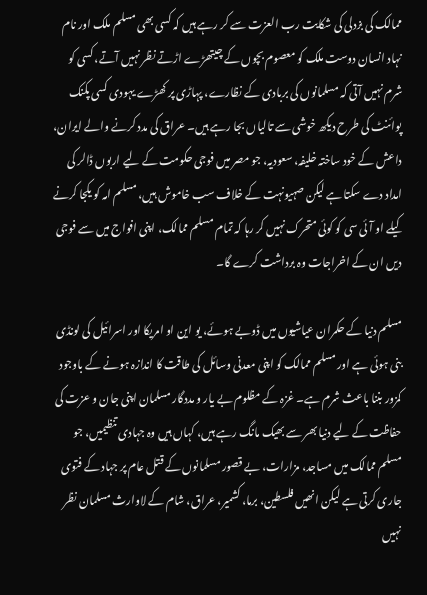ممالک کی بزدلی کی شکایت رب العزت سے کر رہے ہیں کہ کسی بھی مسلم ملک اور نام نہاد انسان دوست ملک کو معصوم بچوں کے چیتھڑے اڑتے نظر نہیں آتے، کسی کو شرم نہیں آتی کہ مسلمانوں کی بربادی کے نظارے، پہاڑی پر کھڑے یہودی کسی پکنک پوائنٹ کی طرح دیکھ خوشی سے تالیاں بجا رہے ہیں۔ عراق کی مدد کرنے والے ایران، داعش کے خود ساختہ خلیفہ، سعودیہ، جو مصر میں فوجی حکومت کے لیے اربوں ڈالر کی امداد دے سکتا ہے لیکن صہیونہت کے خلاف سب خاموش ہیں، مسلم امہ کو یکجا کرنے کیلے او آئی سی کو کوئی متحرک نہیں کر رہا کہ تمام مسلم ممالک، اپنی افواج میں سے فوجی دیں ان کے اخراجات وہ برداشت کرے گا۔

مسلم دنیا کے حکمران عیاشیوں میں ڈوبے ہوئے، یو این او امریکا اور اسرائیل کی لونڈی بنی ہوئی ہے اور مسلم ممالک کو اپنی معدنی وسائل کی طاقت کا اندازہ ہونے کے باوجود کمزور بننا باعث شرم ہے۔ غزہ کے مظلوم بے یار و مددگار مسلمان اپنی جان و عزت کی حفاظت کے لیے دنیا بھر سے بھیک مانگ رہے ہیں، کہاں ہیں وہ جہادی تنظیمیں، جو مسلم ممالک میں مساجد، مزارات، بے قصور مسلمانوں کے قتل عام پر جہاد کے فتوی جاری کرتی ہے لیکن انھیں فلسطین، برما، کشمیر، عراق، شام کے لاوارث مسلمان نظر نہیں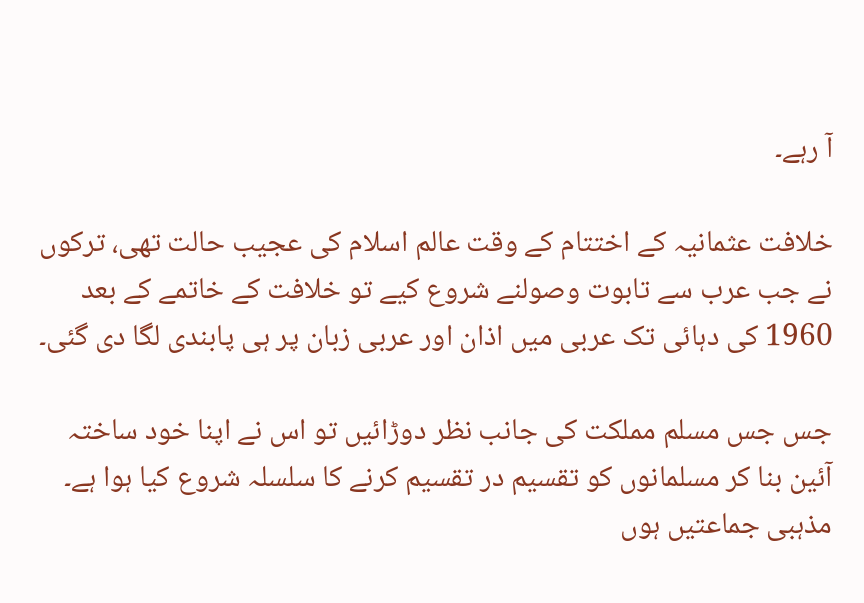آ رہے۔

خلافت عثمانیہ کے اختتام کے وقت عالم اسلام کی عجیب حالت تھی، ترکوں نے جب عرب سے تابوت وصولنے شروع کیے تو خلافت کے خاتمے کے بعد 1960 کی دہائی تک عربی میں اذان اور عربی زبان پر ہی پابندی لگا دی گئی۔

جس جس مسلم مملکت کی جانب نظر دوڑائیں تو اس نے اپنا خود ساختہ آئین بنا کر مسلمانوں کو تقسیم در تقسیم کرنے کا سلسلہ شروع کیا ہوا ہے۔ مذہبی جماعتیں ہوں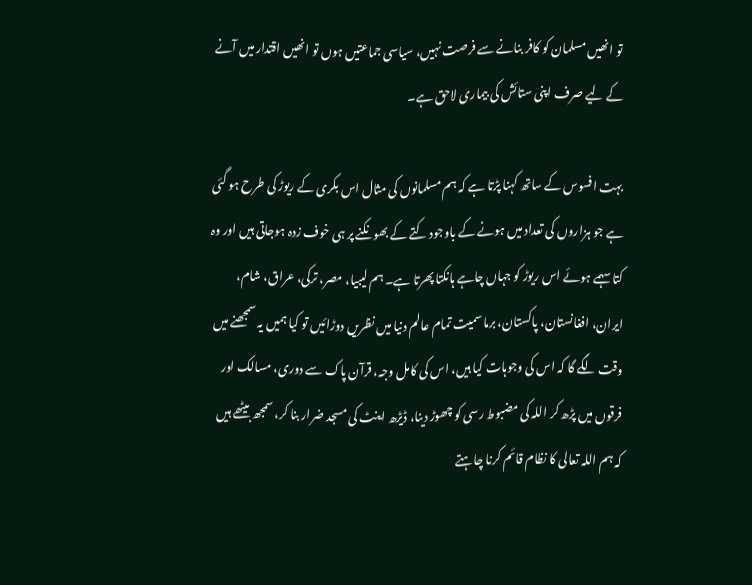تو انھیں مسلمان کو کافر بنانے سے فرصت نہیں، سیاسی جماعتیں ہوں تو انھیں اقتدار میں آنے کے لیے صرف اپنی ستائش کی بیماری لاحق ہے۔

بہت افسوس کے ساتھ کہنا پڑتا ہے کہ ہم مسلمانوں کی مثال اس بکری کے ریوڑ کی طرح ہو گئی ہے جو ہزاروں کی تعداد میں ہونے کے باوجود کتے کے بھونکنے پر ہی خوف زدہ ہوجاتی ہیں اور وہ کتا سہمے ہوئے اس ریوڑ کو جہاں چاہے ہانکتا پھرتا ہے۔ ہم لیبیا، مصر، ترکی، عراق، شام، ایران، افغانستان، پاکستان، برما سمیت تمام عالم دنیا میں نظریں دوڑائیں تو کیا ہمیں یہ سمجھنے میں وقت لگے گا کہ اس کی وجوہات کیا ہیں، اس کی کامل وجہ، قرآن پاک سے دوری، مسالک اور فرقوں میں پڑھ کر اللہ کی مضبوط رسی کو چھوڑ دینا، ڈیڑھ اینٹ کی مسجد ضرار بنا کر، سمجھ بیٹھے ہیں کہ ہم اللہ تعالی کا نظام قائم کرنا چاہتے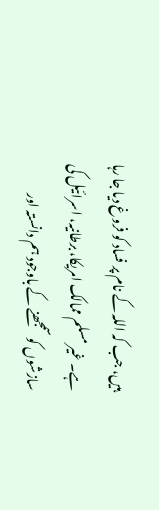ہیں، جب کہ اللہ کے نام پر فساد کو فروغ دیا جا رہا ہے۔ غیر مسلم ممالک امریکا، برطانیہ، اسرائیل کی سازشوں کو سمجھنے کے باوجود ہم دانستہ اور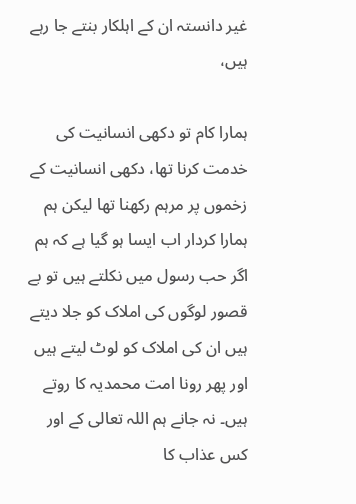غیر دانستہ ان کے اہلکار بنتے جا رہے ہیں،

ہمارا کام تو دکھی انسانیت کی خدمت کرنا تھا، دکھی انسانیت کے زخموں پر مرہم رکھنا تھا لیکن ہم ہمارا کردار اب ایسا ہو گیا ہے کہ ہم اگر حب رسول میں نکلتے ہیں تو بے قصور لوگوں کی املاک کو جلا دیتے ہیں ان کی املاک کو لوٹ لیتے ہیں اور پھر رونا امت محمدیہ کا روتے ہیں۔ نہ جانے ہم اللہ تعالی کے اور کس عذاب کا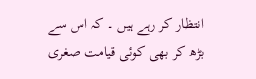انتظار کر رہے ہیں ۔ کہ اس سے بڑھ کر بھی کوئی قیامت صغری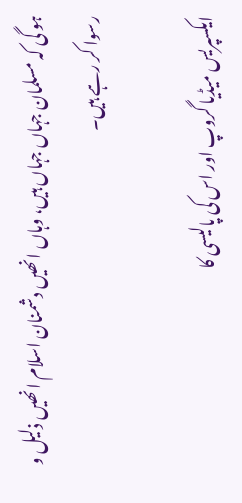ہو گی کہ مسلمان جہاں جہاں ہیں، وہاں انھیں دشمنان اسلام انھیں ذلیل و رسوا کر رہے ہیں۔

ایکسپریس میڈیا گروپ اور اس کی پالیسی کا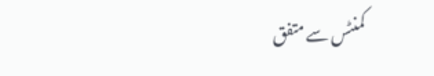کمنٹس سے متفق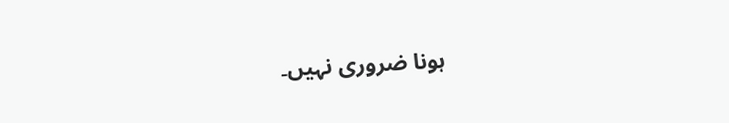ہونا ضروری نہیں۔